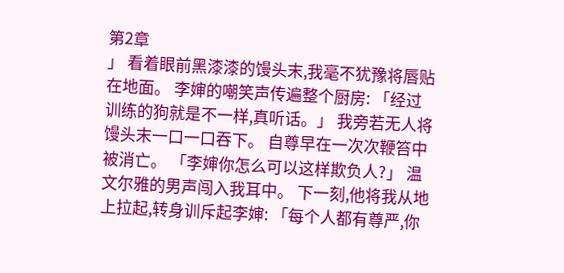第2章
」 看着眼前黑漆漆的馒头末,我毫不犹豫将唇贴在地面。 李婶的嘲笑声传遍整个厨房: 「经过训练的狗就是不一样,真听话。」 我旁若无人将馒头末一口一口吞下。 自尊早在一次次鞭笞中被消亡。 「李婶你怎么可以这样欺负人?」 温文尔雅的男声闯入我耳中。 下一刻,他将我从地上拉起,转身训斥起李婶: 「每个人都有尊严,你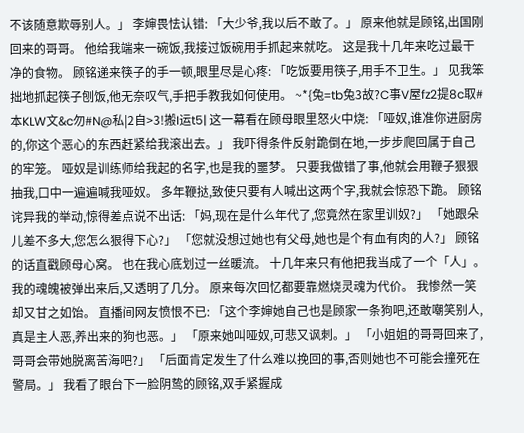不该随意欺辱别人。」 李婶畏怯认错: 「大少爷,我以后不敢了。」 原来他就是顾铭,出国刚回来的哥哥。 他给我端来一碗饭,我接过饭碗用手抓起来就吃。 这是我十几年来吃过最干净的食物。 顾铭递来筷子的手一顿,眼里尽是心疼: 「吃饭要用筷子,用手不卫生。」 见我笨拙地抓起筷子刨饭,他无奈叹气,手把手教我如何使用。 ~*{兔=tb兔3故?C事V屋fz2提8c取#本KLW文&c勿#N@私|2自>3!搬I运t5| 这一幕看在顾母眼里怒火中烧: 「哑奴,谁准你进厨房的,你这个恶心的东西赶紧给我滚出去。」 我吓得条件反射跪倒在地,一步步爬回属于自己的牢笼。 哑奴是训练师给我起的名字,也是我的噩梦。 只要我做错了事,他就会用鞭子狠狠抽我,口中一遍遍喊我哑奴。 多年鞭挞,致使只要有人喊出这两个字,我就会惊恐下跪。 顾铭诧异我的举动,惊得差点说不出话: 「妈,现在是什么年代了,您竟然在家里训奴?」 「她跟朵儿差不多大,您怎么狠得下心?」 「您就没想过她也有父母,她也是个有血有肉的人?」 顾铭的话直戳顾母心窝。 也在我心底划过一丝暖流。 十几年来只有他把我当成了一个「人」。 我的魂魄被弹出来后,又透明了几分。 原来每次回忆都要靠燃烧灵魂为代价。 我惨然一笑却又甘之如饴。 直播间网友愤恨不已: 「这个李婶她自己也是顾家一条狗吧,还敢嘲笑别人,真是主人恶,养出来的狗也恶。」 「原来她叫哑奴,可悲又讽刺。」 「小姐姐的哥哥回来了,哥哥会带她脱离苦海吧?」 「后面肯定发生了什么难以挽回的事,否则她也不可能会撞死在警局。」 我看了眼台下一脸阴鸷的顾铭,双手紧握成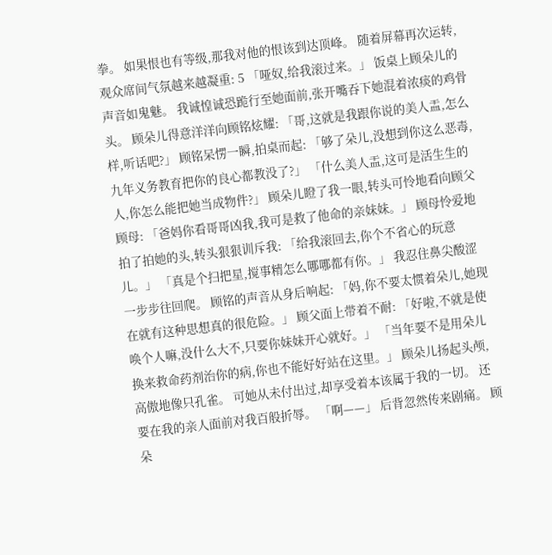拳。 如果恨也有等级,那我对他的恨该到达顶峰。 随着屏幕再次运转,观众席间气氛越来越凝重: 5 「哑奴,给我滚过来。」 饭桌上顾朵儿的声音如鬼魅。 我诚惶诚恐跪行至她面前,张开嘴吞下她混着浓痰的鸡骨头。 顾朵儿得意洋洋向顾铭炫耀: 「哥,这就是我跟你说的美人盂,怎么样,听话吧?」 顾铭呆愣一瞬,拍桌而起: 「够了朵儿,没想到你这么恶毒,九年义务教育把你的良心都教没了?」 「什么美人盂,这可是活生生的人,你怎么能把她当成物件?」 顾朵儿瞪了我一眼,转头可怜地看向顾父顾母: 「爸妈你看哥哥凶我,我可是救了他命的亲妹妹。」 顾母怜爱地拍了拍她的头,转头狠狠训斥我: 「给我滚回去,你个不省心的玩意儿。」 「真是个扫把星,搅事精怎么哪哪都有你。」 我忍住鼻尖酸涩一步步往回爬。 顾铭的声音从身后响起: 「妈,你不要太惯着朵儿,她现在就有这种思想真的很危险。」 顾父面上带着不耐: 「好啦,不就是使唤个人嘛,没什么大不,只要你妹妹开心就好。」 「当年要不是用朵儿换来救命药剂治你的病,你也不能好好站在这里。」 顾朵儿扬起头颅,高傲地像只孔雀。 可她从未付出过,却享受着本该属于我的一切。 还要在我的亲人面前对我百般折辱。 「啊——」 后背忽然传来剧痛。 顾朵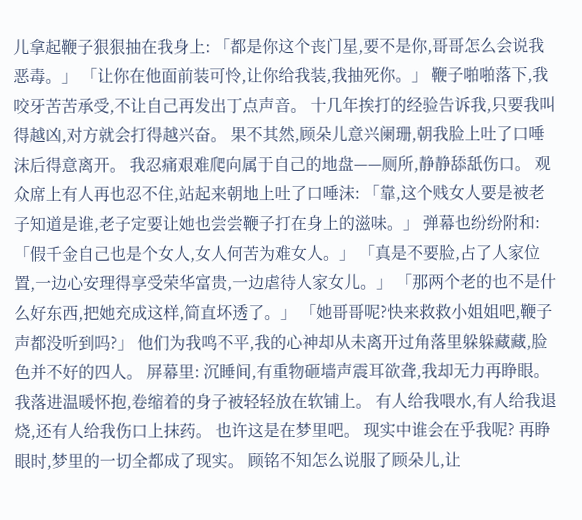儿拿起鞭子狠狠抽在我身上: 「都是你这个丧门星,要不是你,哥哥怎么会说我恶毒。」 「让你在他面前装可怜,让你给我装,我抽死你。」 鞭子啪啪落下,我咬牙苦苦承受,不让自己再发出丁点声音。 十几年挨打的经验告诉我,只要我叫得越凶,对方就会打得越兴奋。 果不其然,顾朵儿意兴阑珊,朝我脸上吐了口唾沫后得意离开。 我忍痛艰难爬向属于自己的地盘——厕所,静静舔舐伤口。 观众席上有人再也忍不住,站起来朝地上吐了口唾沫: 「靠,这个贱女人要是被老子知道是谁,老子定要让她也尝尝鞭子打在身上的滋味。」 弹幕也纷纷附和: 「假千金自己也是个女人,女人何苦为难女人。」 「真是不要脸,占了人家位置,一边心安理得享受荣华富贵,一边虐待人家女儿。」 「那两个老的也不是什么好东西,把她充成这样,简直坏透了。」 「她哥哥呢?快来救救小姐姐吧,鞭子声都没听到吗?」 他们为我鸣不平,我的心神却从未离开过角落里躲躲藏藏,脸色并不好的四人。 屏幕里: 沉睡间,有重物砸墙声震耳欲聋,我却无力再睁眼。 我落进温暖怀抱,卷缩着的身子被轻轻放在软铺上。 有人给我喂水,有人给我退烧,还有人给我伤口上抹药。 也许这是在梦里吧。 现实中谁会在乎我呢? 再睁眼时,梦里的一切全都成了现实。 顾铭不知怎么说服了顾朵儿,让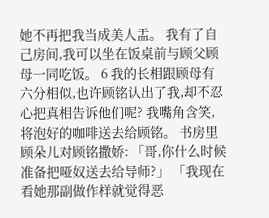她不再把我当成美人盂。 我有了自己房间,我可以坐在饭桌前与顾父顾母一同吃饭。 6 我的长相跟顾母有六分相似,也许顾铭认出了我,却不忍心把真相告诉他们呢? 我嘴角含笑,将泡好的咖啡送去给顾铭。 书房里顾朵儿对顾铭撒娇: 「哥,你什么时候准备把哑奴送去给导师?」 「我现在看她那副做作样就觉得恶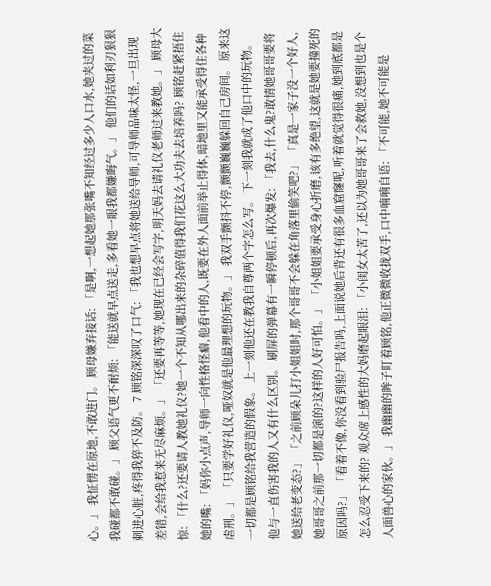心。」 我怔愣在原地,不敢进门。 顾母嫌弃接话: 「是啊,一想起她那张嘴不知经过多少人口水,她夹过的菜我碰都不敢碰。」 顾父语气更不耐烦: 「能送就早点送走,多看她一眼我都嫌晦气。」 他们的话如利刃狠狠刺进心脏,疼得我猝不及防。 7 顾铭深深叹了口气: 「我也想早点将她送给导师,可导师品味太怪,一旦出现差错,会给我惹来无尽麻烦。」 「还要再等等,她现在已经会写字,明天妈去请礼仪老师过来教她。」 顾母大惊: 「什么?还要请人教她礼仪?她一个不知从哪出来的杂碎值得我们花这么大功夫去培养吗? 顾铭赶紧捂住她的嘴: 「妈你小点声,导师一向性格怪癖,他看中的人,既要在外人面前举止得体,暗地里又能承受得住各种虐刑。」 「只要学好礼仪,哑奴就是他最理想的玩物。」 我双手颤抖不停,颤颤巍巍躲回自己房间。 原来这一切都是顾铭给我营造的假象。 上一刻他还在教我自尊两个字怎么写。 下一刻我就成了他口中的玩物。 他与一直伤害我的人又有什么区别。 刷屏的弹幕有一瞬停顿后,再次爆发: 「我去,什么鬼?敢情她哥哥要将她送给老变态?」 「之前顾朵儿打小姐姐时,那个哥哥不会躲在角落里偷笑吧?」 「真是一家子没一个好人,她哥哥之前那一切都是演的?这样的人好可怕。」 「小姐姐要承受身心折磨,该有多绝望,这就是她要撞死的原因吗?」 「看着不像,你没看到验尸报告吗,上面说她后背还有很多血窟窿呢,听着就觉得很痛,她到底都是怎么忍受下来的? 观众席上感性的大妈磨起眼泪: 「小闺女太苦了,还以为她哥哥来了会救她,没想到也是个人面兽心的家伙。」 我幽幽的眸子盯着顾铭,他正微微收拢双手,口中喃喃自语: 「不可能,她不可能是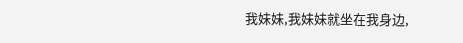我妹妹,我妹妹就坐在我身边,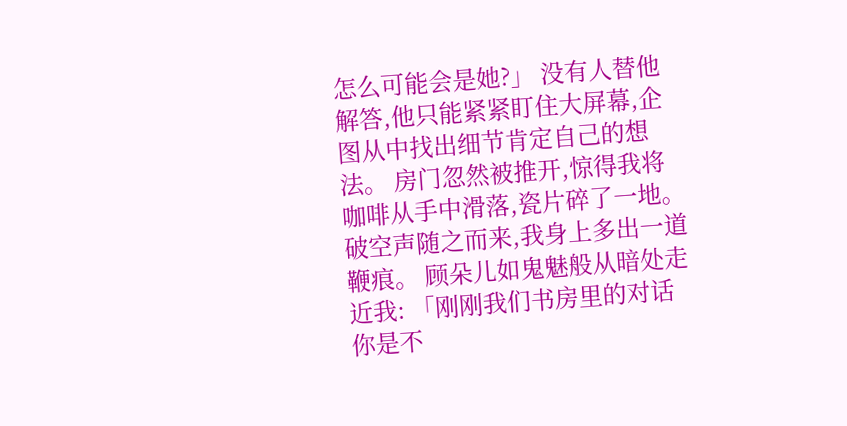怎么可能会是她?」 没有人替他解答,他只能紧紧盯住大屏幕,企图从中找出细节肯定自己的想法。 房门忽然被推开,惊得我将咖啡从手中滑落,瓷片碎了一地。 破空声随之而来,我身上多出一道鞭痕。 顾朵儿如鬼魅般从暗处走近我: 「刚刚我们书房里的对话你是不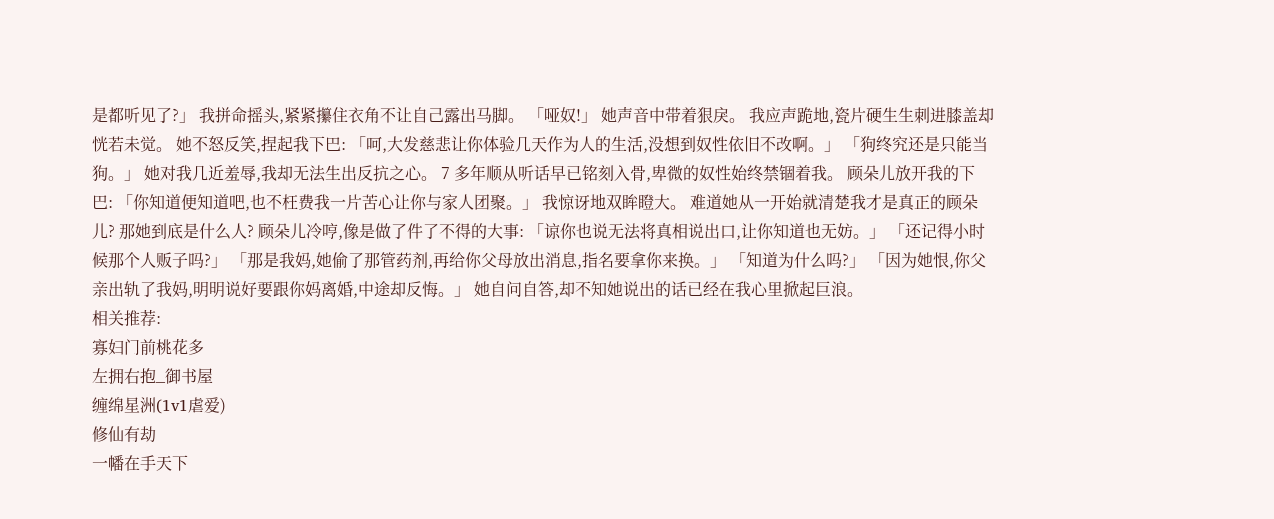是都听见了?」 我拼命摇头,紧紧攥住衣角不让自己露出马脚。 「哑奴!」 她声音中带着狠戾。 我应声跪地,瓷片硬生生刺进膝盖却恍若未觉。 她不怒反笑,捏起我下巴: 「呵,大发慈悲让你体验几天作为人的生活,没想到奴性依旧不改啊。」 「狗终究还是只能当狗。」 她对我几近羞辱,我却无法生出反抗之心。 7 多年顺从听话早已铭刻入骨,卑微的奴性始终禁锢着我。 顾朵儿放开我的下巴: 「你知道便知道吧,也不枉费我一片苦心让你与家人团聚。」 我惊讶地双眸瞪大。 难道她从一开始就清楚我才是真正的顾朵儿? 那她到底是什么人? 顾朵儿冷哼,像是做了件了不得的大事: 「谅你也说无法将真相说出口,让你知道也无妨。」 「还记得小时候那个人贩子吗?」 「那是我妈,她偷了那管药剂,再给你父母放出消息,指名要拿你来换。」 「知道为什么吗?」 「因为她恨,你父亲出轨了我妈,明明说好要跟你妈离婚,中途却反悔。」 她自问自答,却不知她说出的话已经在我心里掀起巨浪。
相关推荐:
寡妇门前桃花多
左拥右抱_御书屋
缠绵星洲(1v1虐爱)
修仙有劫
一幡在手天下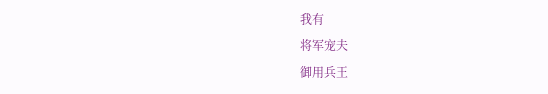我有
将军宠夫
御用兵王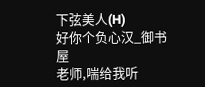下弦美人(H)
好你个负心汉_御书屋
老师,喘给我听